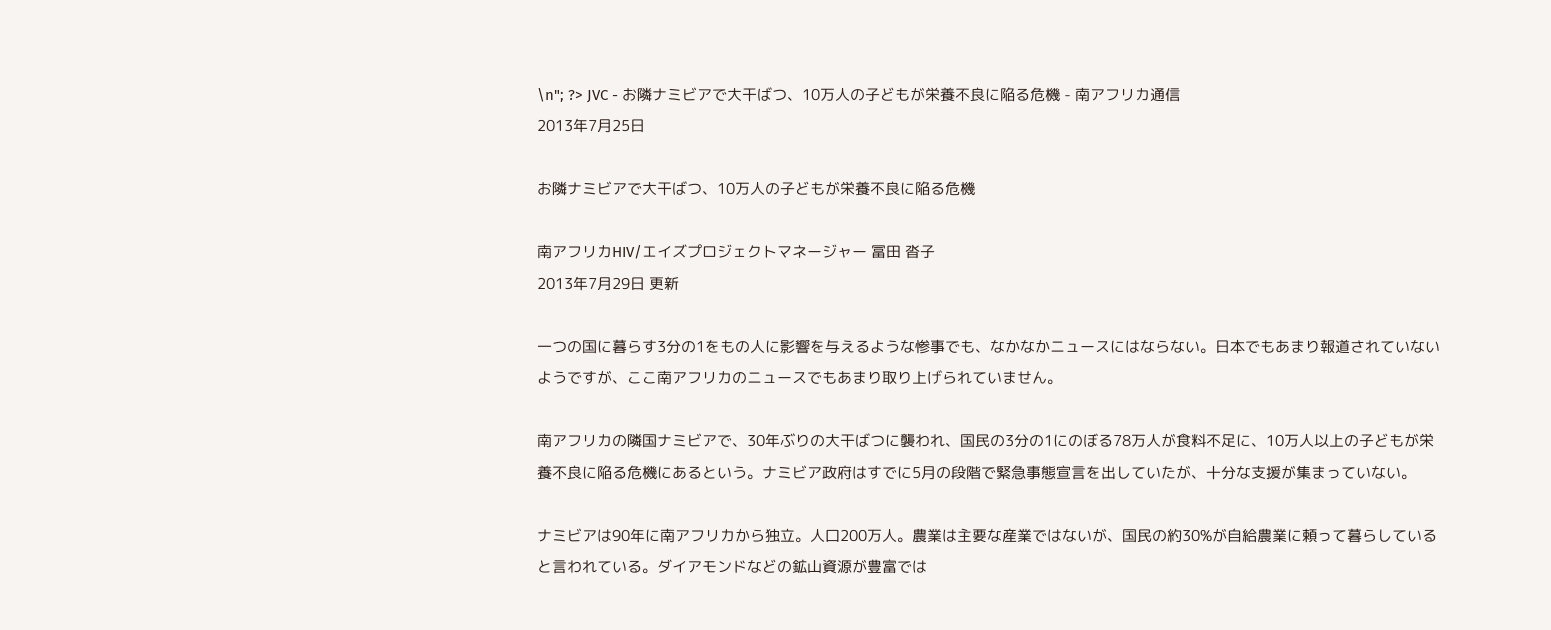\n"; ?> JVC - お隣ナミビアで大干ばつ、10万人の子どもが栄養不良に陥る危機 - 南アフリカ通信
2013年7月25日

お隣ナミビアで大干ばつ、10万人の子どもが栄養不良に陥る危機

南アフリカHIV/エイズプロジェクトマネージャー 冨田 沓子
2013年7月29日 更新

一つの国に暮らす3分の1をもの人に影響を与えるような惨事でも、なかなかニュースにはならない。日本でもあまり報道されていないようですが、ここ南アフリカのニュースでもあまり取り上げられていません。

南アフリカの隣国ナミビアで、30年ぶりの大干ばつに襲われ、国民の3分の1にのぼる78万人が食料不足に、10万人以上の子どもが栄養不良に陥る危機にあるという。ナミビア政府はすでに5月の段階で緊急事態宣言を出していたが、十分な支援が集まっていない。

ナミビアは90年に南アフリカから独立。人口200万人。農業は主要な産業ではないが、国民の約30%が自給農業に頼って暮らしていると言われている。ダイアモンドなどの鉱山資源が豊富では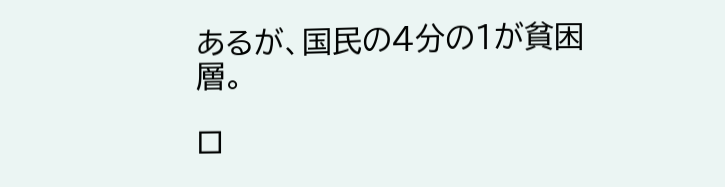あるが、国民の4分の1が貧困層。

ロ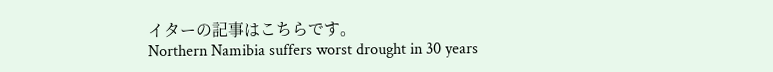イターの記事はこちらです。
Northern Namibia suffers worst drought in 30 years